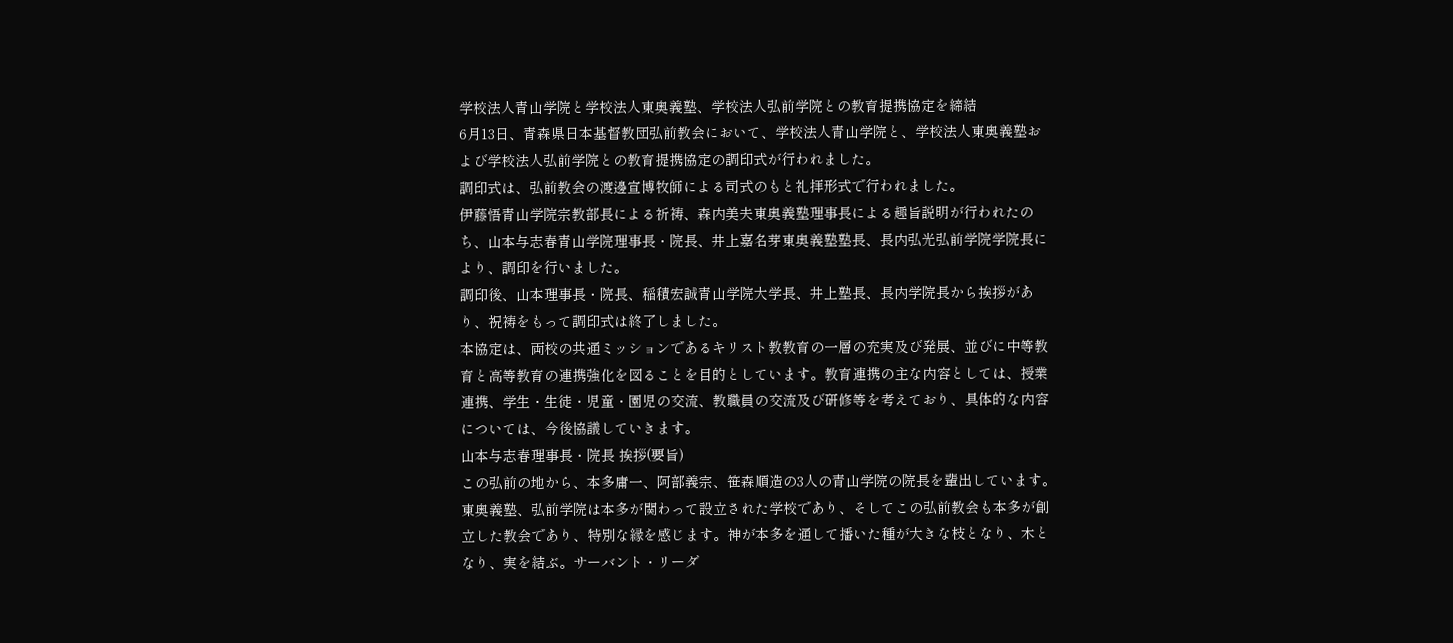学校法人青山学院と学校法人東奥義塾、学校法人弘前学院との教育提携協定を締結
6月13日、青森県日本基督教団弘前教会において、学校法人青山学院と、学校法人東奥義塾および学校法人弘前学院との教育提携協定の調印式が行われました。
調印式は、弘前教会の渡邊宣博牧師による司式のもと礼拝形式で行われました。
伊藤悟青山学院宗教部長による祈祷、森内美夫東奥義塾理事長による趣旨説明が行われたのち、山本与志春青山学院理事長・院長、井上嘉名芽東奥義塾塾長、長内弘光弘前学院学院長により、調印を行いました。
調印後、山本理事長・院長、稲積宏誠青山学院大学長、井上塾長、長内学院長から挨拶があり、祝祷をもって調印式は終了しました。
本協定は、両校の共通ミッションであるキリスト教教育の一層の充実及び発展、並びに中等教育と高等教育の連携強化を図ることを目的としています。教育連携の主な内容としては、授業連携、学生・生徒・児童・園児の交流、教職員の交流及び研修等を考えており、具体的な内容については、今後協議していきます。
山本与志春理事長・院長 挨拶(要旨)
この弘前の地から、本多庸一、阿部義宗、笹森順造の3人の青山学院の院長を輩出しています。東奥義塾、弘前学院は本多が関わって設立された学校であり、そしてこの弘前教会も本多が創立した教会であり、特別な縁を感じます。神が本多を通して播いた種が大きな枝となり、木となり、実を結ぶ。サーバント・リーダ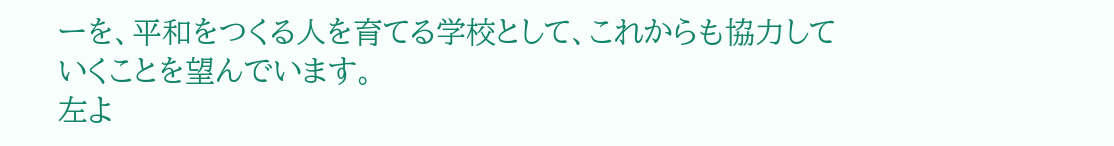ーを、平和をつくる人を育てる学校として、これからも協力していくことを望んでいます。
左よ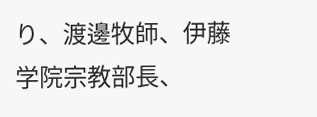り、渡邊牧師、伊藤学院宗教部長、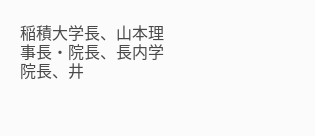稲積大学長、山本理事長・院長、長内学院長、井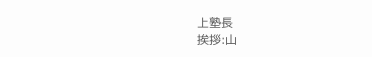上塾長
挨拶:山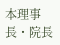本理事長・院長